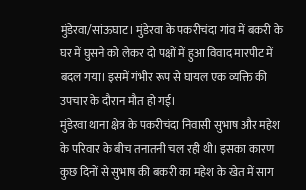मुंडेरवा/सांऊघाट। मुंडेरवा के पकरीचंदा गांव में बकरी के घर में घुसने को लेकर दो पक्षों में हुआ विवाद मारपीट में बदल गया। इसमें गंभीर रूप से घायल एक व्यक्ति की उपचार के दौरान मौत हो गई।
मुंडेरवा थाना क्षेत्र के पकरीचंदा निवासी सुभाष और महेश के परिवार के बीच तनातनी चल रही थी। इसका कारण कुछ दिनों से सुभाष की बकरी का महेश के खेत में साग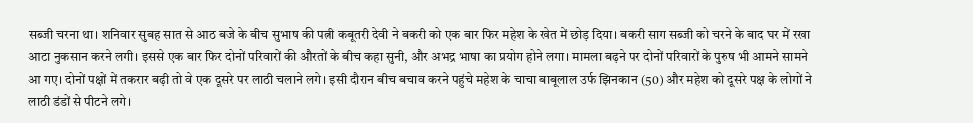सब्जी चरना था। शनिवार सुबह सात से आठ बजे के बीच सुभाष की पत्नी कबूतरी देवी ने बकरी को एक बार फिर महेश के खेत में छोड़ दिया। बकरी साग सब्जी को चरने के बाद घर में रखा आटा नुकसान करने लगी। इससे एक बार फिर दोनों परिवारों की औरतों के बीच कहा सुनी, और अभद्र भाषा का प्रयोग होने लगा। मामला बढ़ने पर दोनों परिवारों के पुरुष भी आमने सामने आ गए। दोनों पक्षों में तकरार बढ़ी तो वे एक दूसरे पर लाठी चलाने लगे। इसी दौरान बीच बचाव करने पहुंचे महेश के चाचा बाबूलाल उर्फ झिनकान (50) और महेश को दूसरे पक्ष के लोगों ने लाठी डंडों से पीटने लगे।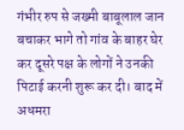गंभीर रुप से जख्मी बाबूलाल जान बचाकर भागे तो गांव के बाहर घेर कर दूसरे पक्ष के लोगों ने उनकी पिटाई करनी शुरू कर दी। बाद में अधमरा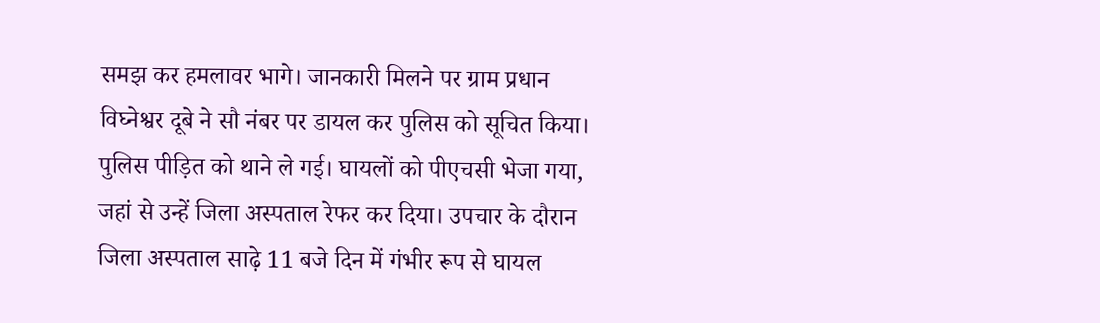समझ कर हमलावर भागे। जानकारी मिलने पर ग्राम प्रधान विघ्नेश्वर दूबे ने सौ नंबर पर डायल कर पुलिस को सूचित किया। पुलिस पीड़ित को थाने ले गई। घायलों को पीएचसी भेजा गया, जहां से उन्हें जिला अस्पताल रेफर कर दिया। उपचार के दौरान जिला अस्पताल साढ़े 11 बजे दिन में गंभीर रूप से घायल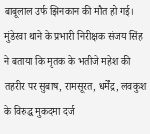बाबूलाल उर्फ झिनकान की मौत हो गई। मुंडेरवा थाने के प्रभारी निरीक्षक संजय सिंह ने बताया कि मृतक के भतीजे महेश की तहरीर पर सुबाष, रामसूरत, धर्मेंद्र, लवकुश के विरुद्ध मुकदमा दर्ज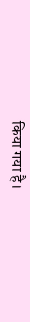किया गया है।